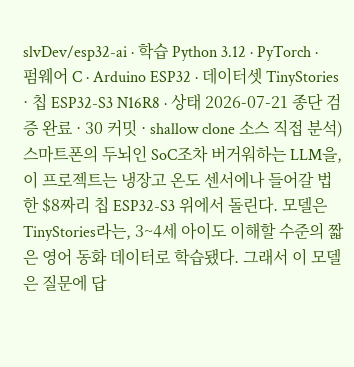slvDev/esp32-ai · 학습 Python 3.12 · PyTorch · 펌웨어 C · Arduino ESP32 · 데이터셋 TinyStories · 칩 ESP32-S3 N16R8 · 상태 2026-07-21 종단 검증 완료 · 30 커밋 · shallow clone 소스 직접 분석)
스마트폰의 두뇌인 SoC조차 버거워하는 LLM을, 이 프로젝트는 냉장고 온도 센서에나 들어갈 법한 $8짜리 칩 ESP32-S3 위에서 돌린다. 모델은 TinyStories라는, 3~4세 아이도 이해할 수준의 짧은 영어 동화 데이터로 학습됐다. 그래서 이 모델은 질문에 답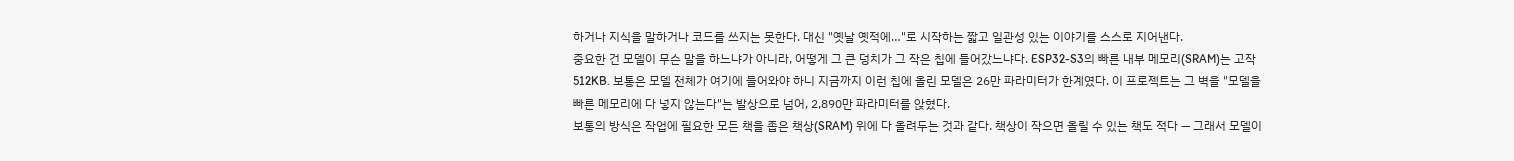하거나 지식을 말하거나 코드를 쓰지는 못한다. 대신 "옛날 옛적에…"로 시작하는 짧고 일관성 있는 이야기를 스스로 지어낸다.
중요한 건 모델이 무슨 말을 하느냐가 아니라, 어떻게 그 큰 덩치가 그 작은 칩에 들어갔느냐다. ESP32-S3의 빠른 내부 메모리(SRAM)는 고작 512KB. 보통은 모델 전체가 여기에 들어와야 하니 지금까지 이런 칩에 올린 모델은 26만 파라미터가 한계였다. 이 프로젝트는 그 벽을 "모델을 빠른 메모리에 다 넣지 않는다"는 발상으로 넘어, 2,890만 파라미터를 앉혔다.
보통의 방식은 작업에 필요한 모든 책을 좁은 책상(SRAM) 위에 다 올려두는 것과 같다. 책상이 작으면 올릴 수 있는 책도 적다 — 그래서 모델이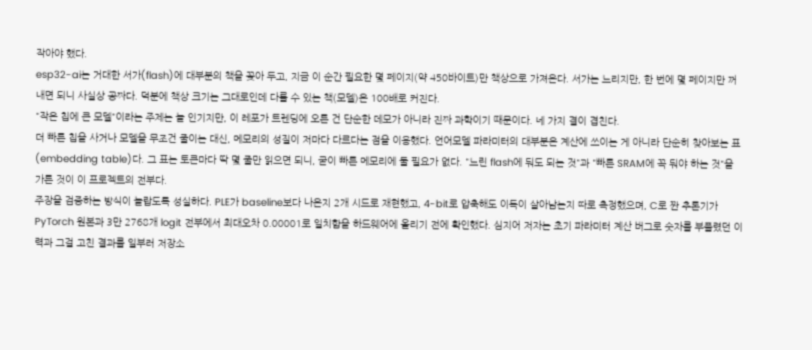작아야 했다.
esp32-ai는 거대한 서가(flash)에 대부분의 책을 꽂아 두고, 지금 이 순간 필요한 몇 페이지(약 450바이트)만 책상으로 가져온다. 서가는 느리지만, 한 번에 몇 페이지만 꺼내면 되니 사실상 공짜다. 덕분에 책상 크기는 그대로인데 다룰 수 있는 책(모델)은 100배로 커진다.
"작은 칩에 큰 모델"이라는 주제는 늘 인기지만, 이 레포가 트렌딩에 오른 건 단순한 데모가 아니라 진짜 과학이기 때문이다. 네 가지 결이 겹친다.
더 빠른 칩을 사거나 모델을 무조건 줄이는 대신, 메모리의 성질이 저마다 다르다는 점을 이용했다. 언어모델 파라미터의 대부분은 계산에 쓰이는 게 아니라 단순히 찾아보는 표(embedding table)다. 그 표는 토큰마다 딱 몇 줄만 읽으면 되니, 굳이 빠른 메모리에 둘 필요가 없다. "느린 flash에 둬도 되는 것"과 "빠른 SRAM에 꼭 둬야 하는 것"을 가른 것이 이 프로젝트의 전부다.
주장을 검증하는 방식이 놀랍도록 성실하다. PLE가 baseline보다 나은지 2개 시드로 재현했고, 4-bit로 압축해도 이득이 살아남는지 따로 측정했으며, C로 짠 추론기가 PyTorch 원본과 3만 2768개 logit 전부에서 최대오차 0.00001로 일치함을 하드웨어에 올리기 전에 확인했다. 심지어 저자는 초기 파라미터 계산 버그로 숫자를 부풀렸던 이력과 그걸 고친 결과를 일부러 저장소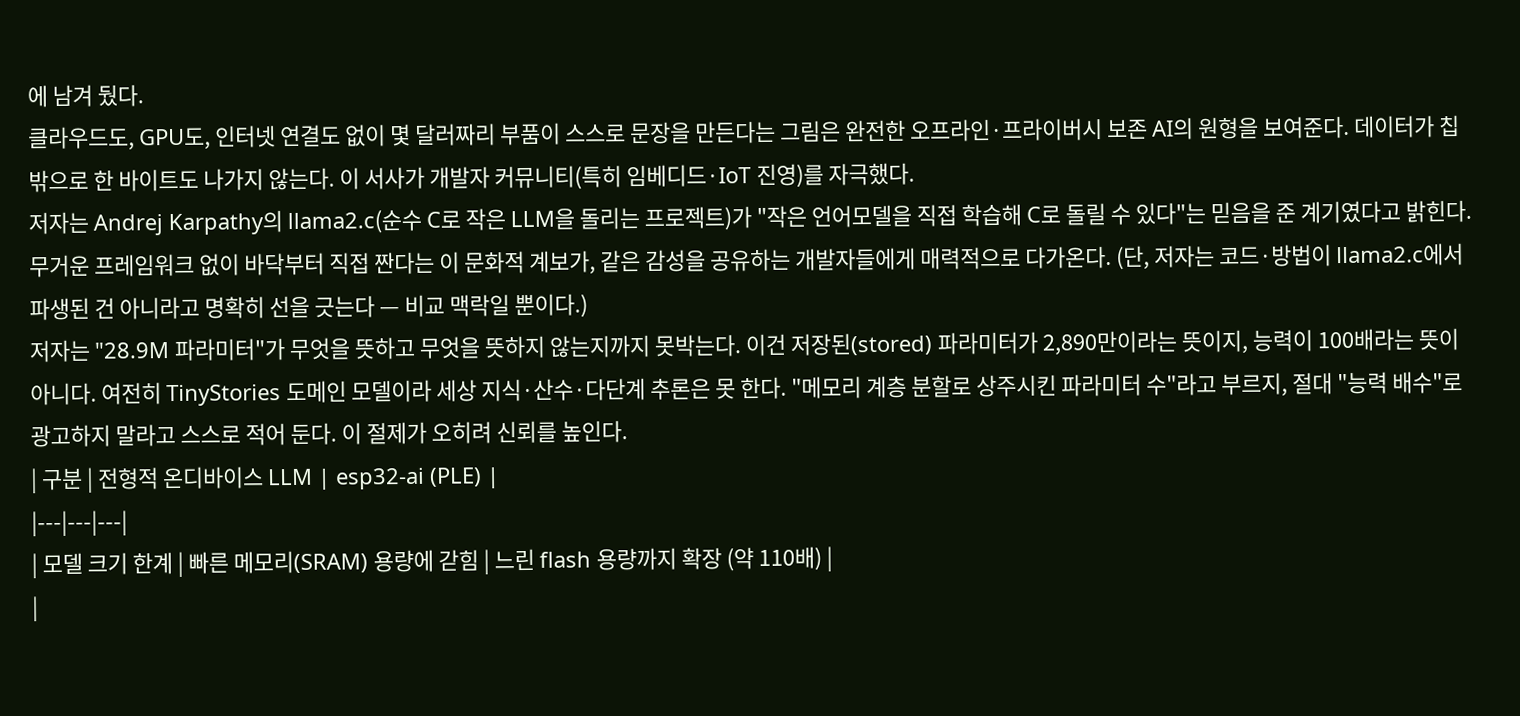에 남겨 뒀다.
클라우드도, GPU도, 인터넷 연결도 없이 몇 달러짜리 부품이 스스로 문장을 만든다는 그림은 완전한 오프라인·프라이버시 보존 AI의 원형을 보여준다. 데이터가 칩 밖으로 한 바이트도 나가지 않는다. 이 서사가 개발자 커뮤니티(특히 임베디드·IoT 진영)를 자극했다.
저자는 Andrej Karpathy의 llama2.c(순수 C로 작은 LLM을 돌리는 프로젝트)가 "작은 언어모델을 직접 학습해 C로 돌릴 수 있다"는 믿음을 준 계기였다고 밝힌다. 무거운 프레임워크 없이 바닥부터 직접 짠다는 이 문화적 계보가, 같은 감성을 공유하는 개발자들에게 매력적으로 다가온다. (단, 저자는 코드·방법이 llama2.c에서 파생된 건 아니라고 명확히 선을 긋는다 — 비교 맥락일 뿐이다.)
저자는 "28.9M 파라미터"가 무엇을 뜻하고 무엇을 뜻하지 않는지까지 못박는다. 이건 저장된(stored) 파라미터가 2,890만이라는 뜻이지, 능력이 100배라는 뜻이 아니다. 여전히 TinyStories 도메인 모델이라 세상 지식·산수·다단계 추론은 못 한다. "메모리 계층 분할로 상주시킨 파라미터 수"라고 부르지, 절대 "능력 배수"로 광고하지 말라고 스스로 적어 둔다. 이 절제가 오히려 신뢰를 높인다.
| 구분 | 전형적 온디바이스 LLM | esp32-ai (PLE) |
|---|---|---|
| 모델 크기 한계 | 빠른 메모리(SRAM) 용량에 갇힘 | 느린 flash 용량까지 확장 (약 110배) |
|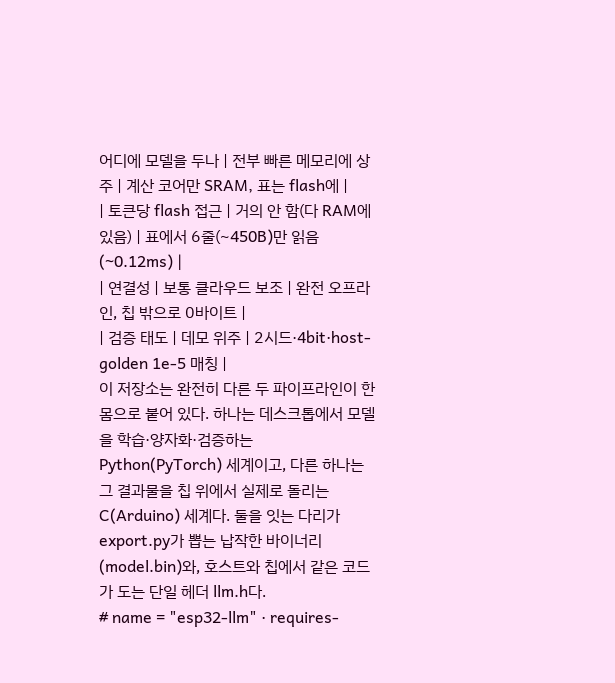어디에 모델을 두나 | 전부 빠른 메모리에 상주 | 계산 코어만 SRAM, 표는 flash에 |
| 토큰당 flash 접근 | 거의 안 함(다 RAM에 있음) | 표에서 6줄(~450B)만 읽음 (~0.12ms) |
| 연결성 | 보통 클라우드 보조 | 완전 오프라인, 칩 밖으로 0바이트 |
| 검증 태도 | 데모 위주 | 2시드·4bit·host-golden 1e-5 매칭 |
이 저장소는 완전히 다른 두 파이프라인이 한 몸으로 붙어 있다. 하나는 데스크톱에서 모델을 학습·양자화·검증하는 Python(PyTorch) 세계이고, 다른 하나는 그 결과물을 칩 위에서 실제로 돌리는 C(Arduino) 세계다. 둘을 잇는 다리가 export.py가 뽑는 납작한 바이너리(model.bin)와, 호스트와 칩에서 같은 코드가 도는 단일 헤더 llm.h다.
# name = "esp32-llm" · requires-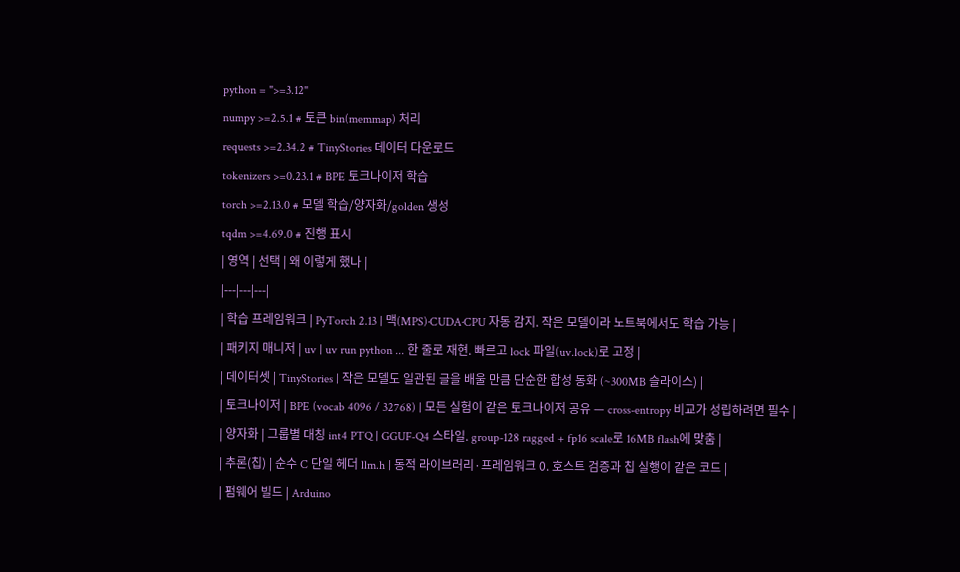python = ">=3.12"
numpy >=2.5.1 # 토큰 bin(memmap) 처리
requests >=2.34.2 # TinyStories 데이터 다운로드
tokenizers >=0.23.1 # BPE 토크나이저 학습
torch >=2.13.0 # 모델 학습/양자화/golden 생성
tqdm >=4.69.0 # 진행 표시
| 영역 | 선택 | 왜 이렇게 했나 |
|---|---|---|
| 학습 프레임워크 | PyTorch 2.13 | 맥(MPS)·CUDA·CPU 자동 감지. 작은 모델이라 노트북에서도 학습 가능 |
| 패키지 매니저 | uv | uv run python ... 한 줄로 재현. 빠르고 lock 파일(uv.lock)로 고정 |
| 데이터셋 | TinyStories | 작은 모델도 일관된 글을 배울 만큼 단순한 합성 동화 (~300MB 슬라이스) |
| 토크나이저 | BPE (vocab 4096 / 32768) | 모든 실험이 같은 토크나이저 공유 — cross-entropy 비교가 성립하려면 필수 |
| 양자화 | 그룹별 대칭 int4 PTQ | GGUF-Q4 스타일. group-128 ragged + fp16 scale로 16MB flash에 맞춤 |
| 추론(칩) | 순수 C 단일 헤더 llm.h | 동적 라이브러리·프레임워크 0. 호스트 검증과 칩 실행이 같은 코드 |
| 펌웨어 빌드 | Arduino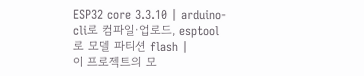ESP32 core 3.3.10 | arduino-cli로 컴파일·업로드, esptool로 모델 파티션 flash |
이 프로젝트의 모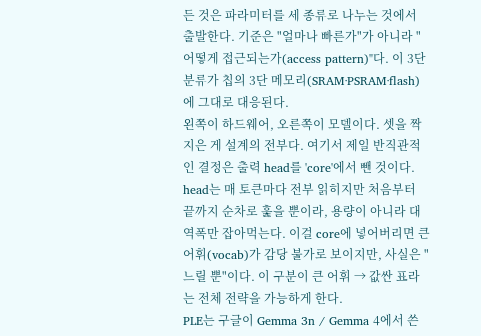든 것은 파라미터를 세 종류로 나누는 것에서 출발한다. 기준은 "얼마나 빠른가"가 아니라 "어떻게 접근되는가(access pattern)"다. 이 3단 분류가 칩의 3단 메모리(SRAM·PSRAM·flash)에 그대로 대응된다.
왼쪽이 하드웨어, 오른쪽이 모델이다. 셋을 짝지은 게 설계의 전부다. 여기서 제일 반직관적인 결정은 출력 head를 'core'에서 뺀 것이다. head는 매 토큰마다 전부 읽히지만 처음부터 끝까지 순차로 훑을 뿐이라, 용량이 아니라 대역폭만 잡아먹는다. 이걸 core에 넣어버리면 큰 어휘(vocab)가 감당 불가로 보이지만, 사실은 "느릴 뿐"이다. 이 구분이 큰 어휘 → 값싼 표라는 전체 전략을 가능하게 한다.
PLE는 구글이 Gemma 3n / Gemma 4에서 쓴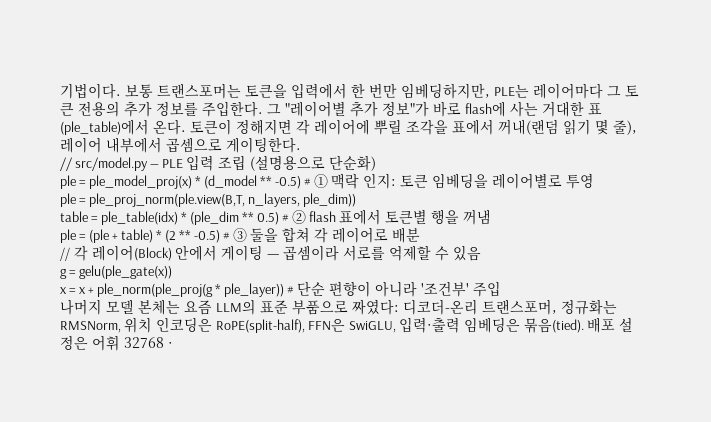기법이다. 보통 트랜스포머는 토큰을 입력에서 한 번만 임베딩하지만, PLE는 레이어마다 그 토큰 전용의 추가 정보를 주입한다. 그 "레이어별 추가 정보"가 바로 flash에 사는 거대한 표(ple_table)에서 온다. 토큰이 정해지면 각 레이어에 뿌릴 조각을 표에서 꺼내(랜덤 읽기 몇 줄), 레이어 내부에서 곱셈으로 게이팅한다.
// src/model.py — PLE 입력 조립 (설명용으로 단순화)
ple = ple_model_proj(x) * (d_model ** -0.5) # ① 맥락 인지: 토큰 임베딩을 레이어별로 투영
ple = ple_proj_norm(ple.view(B,T, n_layers, ple_dim))
table = ple_table(idx) * (ple_dim ** 0.5) # ② flash 표에서 토큰별 행을 꺼냄
ple = (ple + table) * (2 ** -0.5) # ③ 둘을 합쳐 각 레이어로 배분
// 각 레이어(Block) 안에서 게이팅 — 곱셈이라 서로를 억제할 수 있음
g = gelu(ple_gate(x))
x = x + ple_norm(ple_proj(g * ple_layer)) # 단순 편향이 아니라 '조건부' 주입
나머지 모델 본체는 요즘 LLM의 표준 부품으로 짜였다: 디코더-온리 트랜스포머, 정규화는 RMSNorm, 위치 인코딩은 RoPE(split-half), FFN은 SwiGLU, 입력·출력 임베딩은 묶음(tied). 배포 설정은 어휘 32768 ·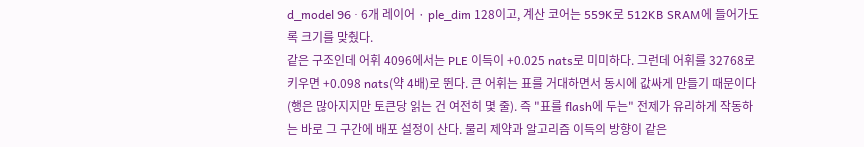d_model 96 · 6개 레이어 · ple_dim 128이고, 계산 코어는 559K로 512KB SRAM에 들어가도록 크기를 맞췄다.
같은 구조인데 어휘 4096에서는 PLE 이득이 +0.025 nats로 미미하다. 그런데 어휘를 32768로 키우면 +0.098 nats(약 4배)로 뛴다. 큰 어휘는 표를 거대하면서 동시에 값싸게 만들기 때문이다(행은 많아지지만 토큰당 읽는 건 여전히 몇 줄). 즉 "표를 flash에 두는" 전제가 유리하게 작동하는 바로 그 구간에 배포 설정이 산다. 물리 제약과 알고리즘 이득의 방향이 같은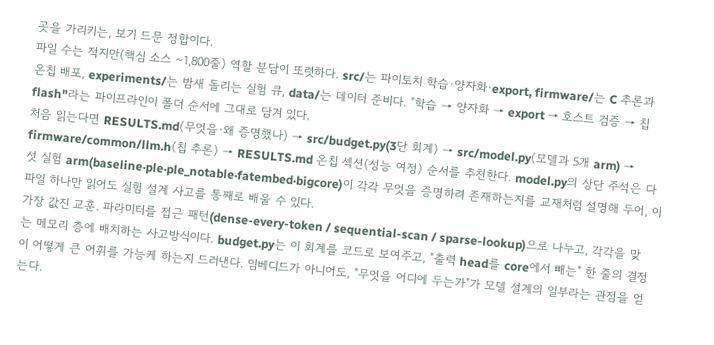곳을 가리키는, 보기 드문 정합이다.
파일 수는 적지만(핵심 소스 ~1,800줄) 역할 분담이 또렷하다. src/는 파이토치 학습·양자화·export, firmware/는 C 추론과 온칩 배포, experiments/는 밤새 돌리는 실험 큐, data/는 데이터 준비다. "학습 → 양자화 → export → 호스트 검증 → 칩 flash"라는 파이프라인이 폴더 순서에 그대로 담겨 있다.
처음 읽는다면 RESULTS.md(무엇을·왜 증명했나) → src/budget.py(3단 회계) → src/model.py(모델과 5개 arm) → firmware/common/llm.h(칩 추론) → RESULTS.md 온칩 섹션(성능 여정) 순서를 추천한다. model.py의 상단 주석은 다섯 실험 arm(baseline·ple·ple_notable·fatembed·bigcore)이 각각 무엇을 증명하려 존재하는지를 교재처럼 설명해 두어, 이 파일 하나만 읽어도 실험 설계 사고를 통째로 배울 수 있다.
가장 값진 교훈. 파라미터를 접근 패턴(dense-every-token / sequential-scan / sparse-lookup)으로 나누고, 각각을 맞는 메모리 층에 배치하는 사고방식이다. budget.py는 이 회계를 코드로 보여주고, "출력 head를 core에서 빼는" 한 줄의 결정이 어떻게 큰 어휘를 가능케 하는지 드러낸다. 임베디드가 아니어도, "무엇을 어디에 두는가"가 모델 설계의 일부라는 관점을 얻는다.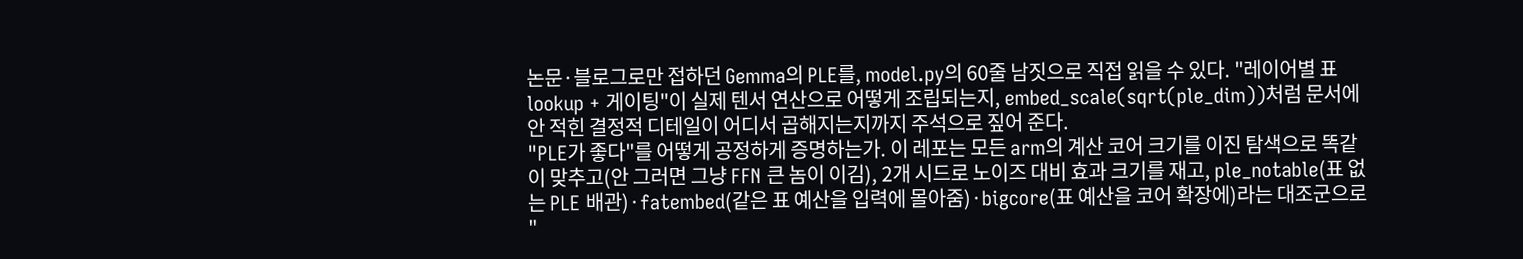논문·블로그로만 접하던 Gemma의 PLE를, model.py의 60줄 남짓으로 직접 읽을 수 있다. "레이어별 표 lookup + 게이팅"이 실제 텐서 연산으로 어떻게 조립되는지, embed_scale(sqrt(ple_dim))처럼 문서에 안 적힌 결정적 디테일이 어디서 곱해지는지까지 주석으로 짚어 준다.
"PLE가 좋다"를 어떻게 공정하게 증명하는가. 이 레포는 모든 arm의 계산 코어 크기를 이진 탐색으로 똑같이 맞추고(안 그러면 그냥 FFN 큰 놈이 이김), 2개 시드로 노이즈 대비 효과 크기를 재고, ple_notable(표 없는 PLE 배관)·fatembed(같은 표 예산을 입력에 몰아줌)·bigcore(표 예산을 코어 확장에)라는 대조군으로 "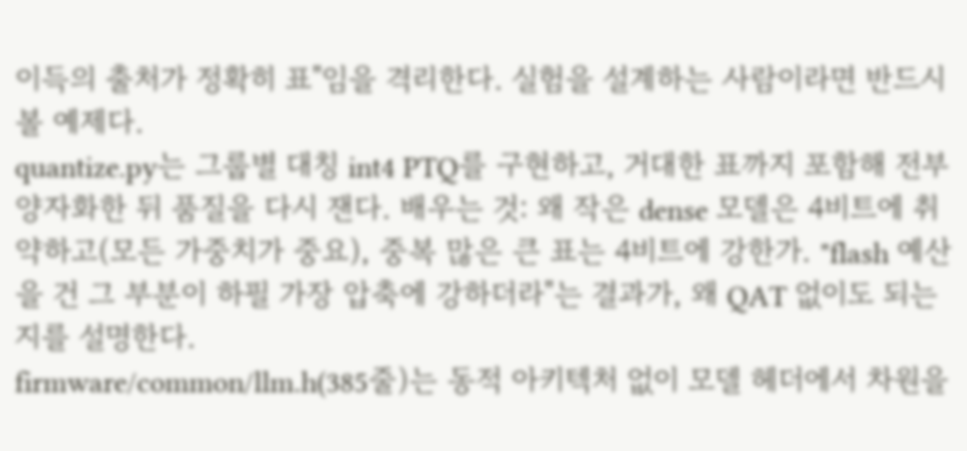이득의 출처가 정확히 표"임을 격리한다. 실험을 설계하는 사람이라면 반드시 볼 예제다.
quantize.py는 그룹별 대칭 int4 PTQ를 구현하고, 거대한 표까지 포함해 전부 양자화한 뒤 품질을 다시 잰다. 배우는 것: 왜 작은 dense 모델은 4비트에 취약하고(모든 가중치가 중요), 중복 많은 큰 표는 4비트에 강한가. "flash 예산을 건 그 부분이 하필 가장 압축에 강하더라"는 결과가, 왜 QAT 없이도 되는지를 설명한다.
firmware/common/llm.h(385줄)는 동적 아키텍처 없이 모델 헤더에서 차원을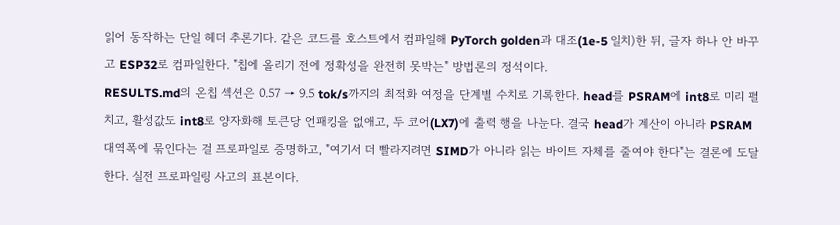읽어 동작하는 단일 헤더 추론기다. 같은 코드를 호스트에서 컴파일해 PyTorch golden과 대조(1e-5 일치)한 뒤, 글자 하나 안 바꾸고 ESP32로 컴파일한다. "칩에 올리기 전에 정확성을 완전히 못박는" 방법론의 정석이다.
RESULTS.md의 온칩 섹션은 0.57 → 9.5 tok/s까지의 최적화 여정을 단계별 수치로 기록한다. head를 PSRAM에 int8로 미리 펼치고, 활성값도 int8로 양자화해 토큰당 언패킹을 없애고, 두 코어(LX7)에 출력 행을 나눈다. 결국 head가 계산이 아니라 PSRAM 대역폭에 묶인다는 걸 프로파일로 증명하고, "여기서 더 빨라지려면 SIMD가 아니라 읽는 바이트 자체를 줄여야 한다"는 결론에 도달한다. 실전 프로파일링 사고의 표본이다.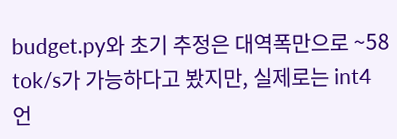budget.py와 초기 추정은 대역폭만으로 ~58 tok/s가 가능하다고 봤지만, 실제로는 int4 언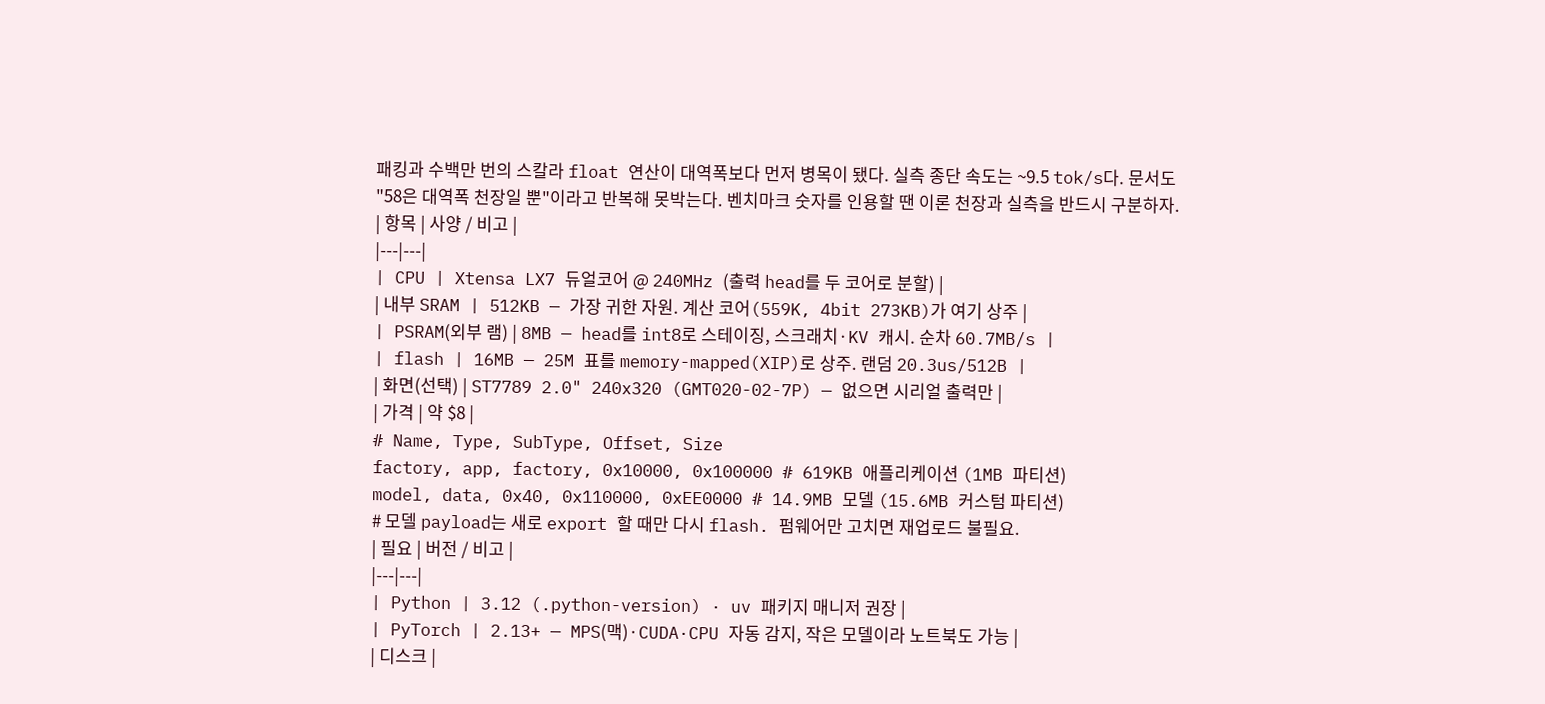패킹과 수백만 번의 스칼라 float 연산이 대역폭보다 먼저 병목이 됐다. 실측 종단 속도는 ~9.5 tok/s다. 문서도 "58은 대역폭 천장일 뿐"이라고 반복해 못박는다. 벤치마크 숫자를 인용할 땐 이론 천장과 실측을 반드시 구분하자.
| 항목 | 사양 / 비고 |
|---|---|
| CPU | Xtensa LX7 듀얼코어 @ 240MHz (출력 head를 두 코어로 분할) |
| 내부 SRAM | 512KB — 가장 귀한 자원. 계산 코어(559K, 4bit 273KB)가 여기 상주 |
| PSRAM(외부 램) | 8MB — head를 int8로 스테이징, 스크래치·KV 캐시. 순차 60.7MB/s |
| flash | 16MB — 25M 표를 memory-mapped(XIP)로 상주. 랜덤 20.3us/512B |
| 화면(선택) | ST7789 2.0" 240x320 (GMT020-02-7P) — 없으면 시리얼 출력만 |
| 가격 | 약 $8 |
# Name, Type, SubType, Offset, Size
factory, app, factory, 0x10000, 0x100000 # 619KB 애플리케이션 (1MB 파티션)
model, data, 0x40, 0x110000, 0xEE0000 # 14.9MB 모델 (15.6MB 커스텀 파티션)
# 모델 payload는 새로 export 할 때만 다시 flash. 펌웨어만 고치면 재업로드 불필요.
| 필요 | 버전 / 비고 |
|---|---|
| Python | 3.12 (.python-version) · uv 패키지 매니저 권장 |
| PyTorch | 2.13+ — MPS(맥)·CUDA·CPU 자동 감지, 작은 모델이라 노트북도 가능 |
| 디스크 |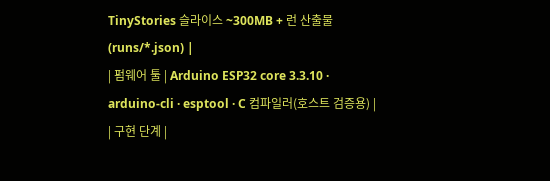TinyStories 슬라이스 ~300MB + 런 산출물(runs/*.json) |
| 펌웨어 툴 | Arduino ESP32 core 3.3.10 · arduino-cli · esptool · C 컴파일러(호스트 검증용) |
| 구현 단계 |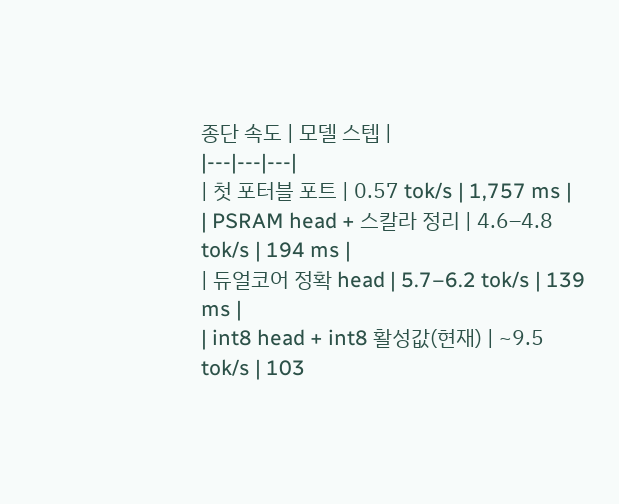종단 속도 | 모델 스텝 |
|---|---|---|
| 첫 포터블 포트 | 0.57 tok/s | 1,757 ms |
| PSRAM head + 스칼라 정리 | 4.6–4.8 tok/s | 194 ms |
| 듀얼코어 정확 head | 5.7–6.2 tok/s | 139 ms |
| int8 head + int8 활성값(현재) | ~9.5 tok/s | 103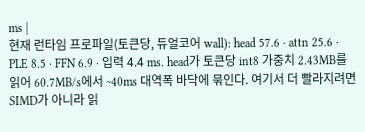ms |
현재 런타임 프로파일(토큰당, 듀얼코어 wall): head 57.6 · attn 25.6 · PLE 8.5 · FFN 6.9 · 입력 4.4 ms. head가 토큰당 int8 가중치 2.43MB를 읽어 60.7MB/s에서 ~40ms 대역폭 바닥에 묶인다. 여기서 더 빨라지려면 SIMD가 아니라 읽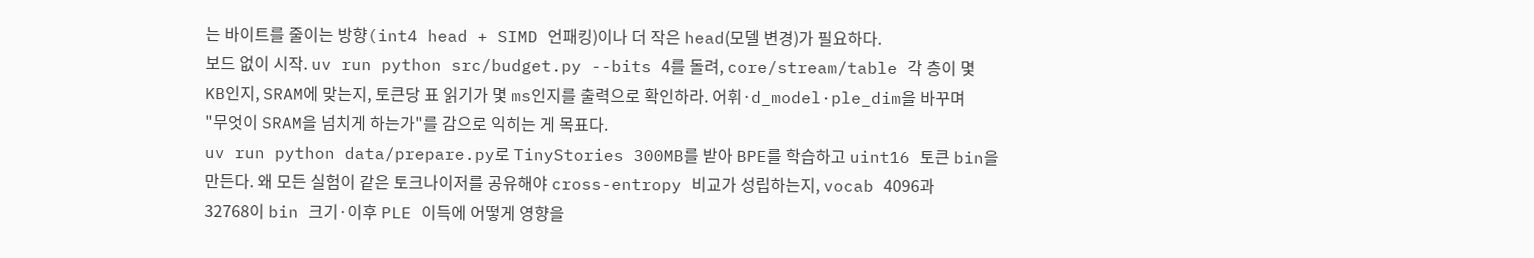는 바이트를 줄이는 방향(int4 head + SIMD 언패킹)이나 더 작은 head(모델 변경)가 필요하다.
보드 없이 시작. uv run python src/budget.py --bits 4를 돌려, core/stream/table 각 층이 몇 KB인지, SRAM에 맞는지, 토큰당 표 읽기가 몇 ms인지를 출력으로 확인하라. 어휘·d_model·ple_dim을 바꾸며 "무엇이 SRAM을 넘치게 하는가"를 감으로 익히는 게 목표다.
uv run python data/prepare.py로 TinyStories 300MB를 받아 BPE를 학습하고 uint16 토큰 bin을 만든다. 왜 모든 실험이 같은 토크나이저를 공유해야 cross-entropy 비교가 성립하는지, vocab 4096과 32768이 bin 크기·이후 PLE 이득에 어떻게 영향을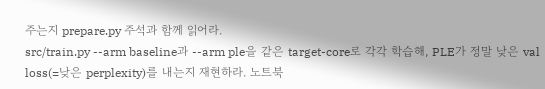주는지 prepare.py 주석과 함께 읽어라.
src/train.py --arm baseline과 --arm ple을 같은 target-core로 각각 학습해, PLE가 정말 낮은 val loss(=낮은 perplexity)를 내는지 재현하라. 노트북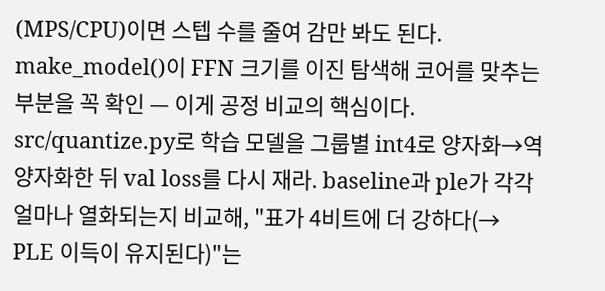(MPS/CPU)이면 스텝 수를 줄여 감만 봐도 된다. make_model()이 FFN 크기를 이진 탐색해 코어를 맞추는 부분을 꼭 확인 — 이게 공정 비교의 핵심이다.
src/quantize.py로 학습 모델을 그룹별 int4로 양자화→역양자화한 뒤 val loss를 다시 재라. baseline과 ple가 각각 얼마나 열화되는지 비교해, "표가 4비트에 더 강하다(→ PLE 이득이 유지된다)"는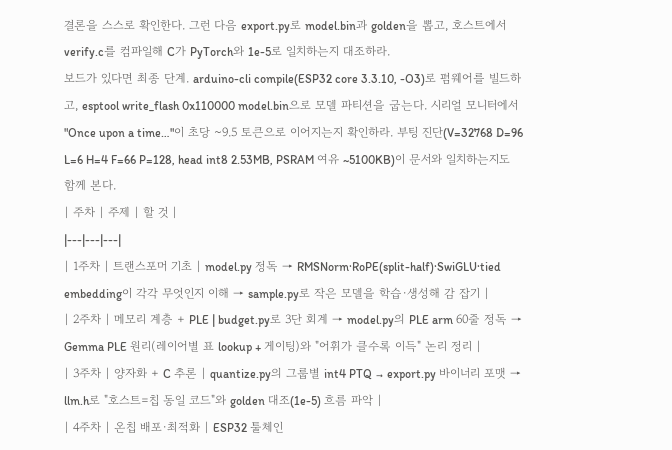결론을 스스로 확인한다. 그런 다음 export.py로 model.bin과 golden을 뽑고, 호스트에서 verify.c를 컴파일해 C가 PyTorch와 1e-5로 일치하는지 대조하라.
보드가 있다면 최종 단계. arduino-cli compile(ESP32 core 3.3.10, -O3)로 펌웨어를 빌드하고, esptool write_flash 0x110000 model.bin으로 모델 파티션을 굽는다. 시리얼 모니터에서 "Once upon a time…"이 초당 ~9.5 토큰으로 이어지는지 확인하라. 부팅 진단(V=32768 D=96 L=6 H=4 F=66 P=128, head int8 2.53MB, PSRAM 여유 ~5100KB)이 문서와 일치하는지도 함께 본다.
| 주차 | 주제 | 할 것 |
|---|---|---|
| 1주차 | 트랜스포머 기초 | model.py 정독 → RMSNorm·RoPE(split-half)·SwiGLU·tied embedding이 각각 무엇인지 이해 → sample.py로 작은 모델을 학습·생성해 감 잡기 |
| 2주차 | 메모리 계층 + PLE | budget.py로 3단 회계 → model.py의 PLE arm 60줄 정독 → Gemma PLE 원리(레이어별 표 lookup + 게이팅)와 "어휘가 클수록 이득" 논리 정리 |
| 3주차 | 양자화 + C 추론 | quantize.py의 그룹별 int4 PTQ → export.py 바이너리 포맷 → llm.h로 "호스트=칩 동일 코드"와 golden 대조(1e-5) 흐름 파악 |
| 4주차 | 온칩 배포·최적화 | ESP32 툴체인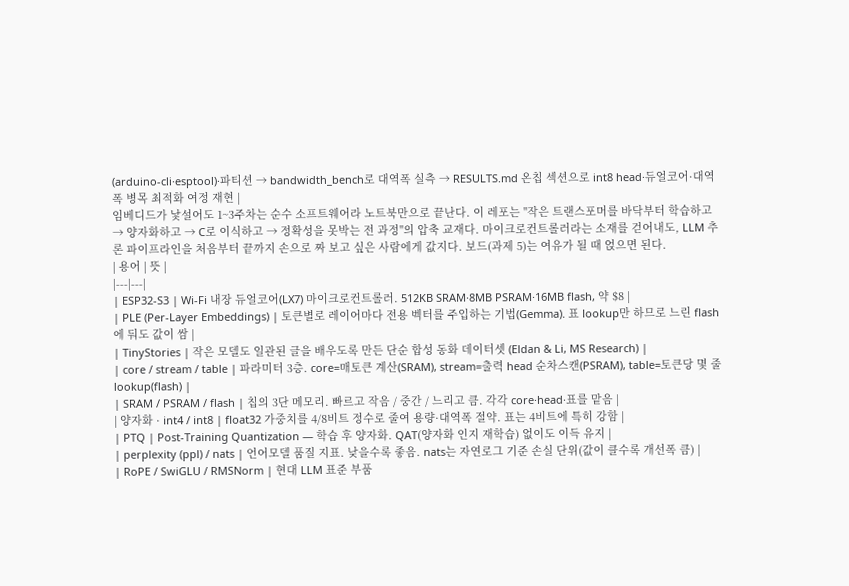(arduino-cli·esptool)·파티션 → bandwidth_bench로 대역폭 실측 → RESULTS.md 온칩 섹션으로 int8 head·듀얼코어·대역폭 병목 최적화 여정 재현 |
임베디드가 낯설어도 1~3주차는 순수 소프트웨어라 노트북만으로 끝난다. 이 레포는 "작은 트랜스포머를 바닥부터 학습하고 → 양자화하고 → C로 이식하고 → 정확성을 못박는 전 과정"의 압축 교재다. 마이크로컨트롤러라는 소재를 걷어내도, LLM 추론 파이프라인을 처음부터 끝까지 손으로 짜 보고 싶은 사람에게 값지다. 보드(과제 5)는 여유가 될 때 얹으면 된다.
| 용어 | 뜻 |
|---|---|
| ESP32-S3 | Wi-Fi 내장 듀얼코어(LX7) 마이크로컨트롤러. 512KB SRAM·8MB PSRAM·16MB flash, 약 $8 |
| PLE (Per-Layer Embeddings) | 토큰별로 레이어마다 전용 벡터를 주입하는 기법(Gemma). 표 lookup만 하므로 느린 flash에 둬도 값이 쌈 |
| TinyStories | 작은 모델도 일관된 글을 배우도록 만든 단순 합성 동화 데이터셋 (Eldan & Li, MS Research) |
| core / stream / table | 파라미터 3층. core=매토큰 계산(SRAM), stream=출력 head 순차스캔(PSRAM), table=토큰당 몇 줄 lookup(flash) |
| SRAM / PSRAM / flash | 칩의 3단 메모리. 빠르고 작음 / 중간 / 느리고 큼. 각각 core·head·표를 맡음 |
| 양자화 · int4 / int8 | float32 가중치를 4/8비트 정수로 줄여 용량·대역폭 절약. 표는 4비트에 특히 강함 |
| PTQ | Post-Training Quantization — 학습 후 양자화. QAT(양자화 인지 재학습) 없이도 이득 유지 |
| perplexity (ppl) / nats | 언어모델 품질 지표. 낮을수록 좋음. nats는 자연로그 기준 손실 단위(값이 클수록 개선폭 큼) |
| RoPE / SwiGLU / RMSNorm | 현대 LLM 표준 부품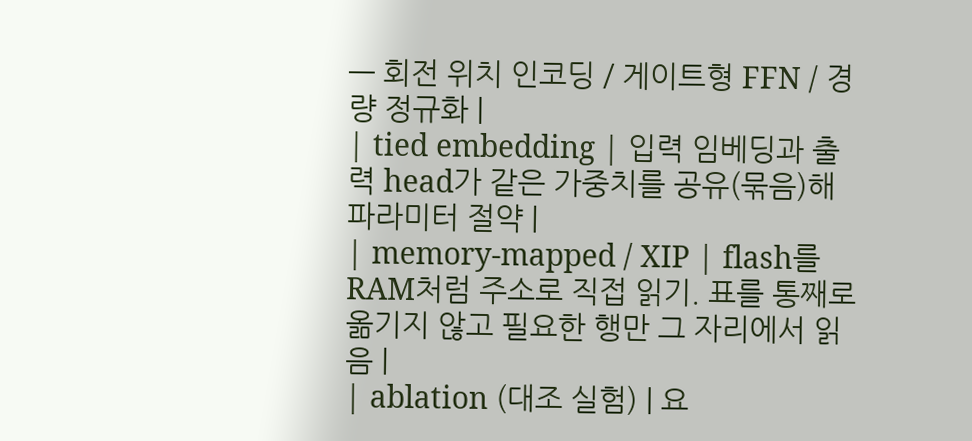— 회전 위치 인코딩 / 게이트형 FFN / 경량 정규화 |
| tied embedding | 입력 임베딩과 출력 head가 같은 가중치를 공유(묶음)해 파라미터 절약 |
| memory-mapped / XIP | flash를 RAM처럼 주소로 직접 읽기. 표를 통째로 옮기지 않고 필요한 행만 그 자리에서 읽음 |
| ablation (대조 실험) | 요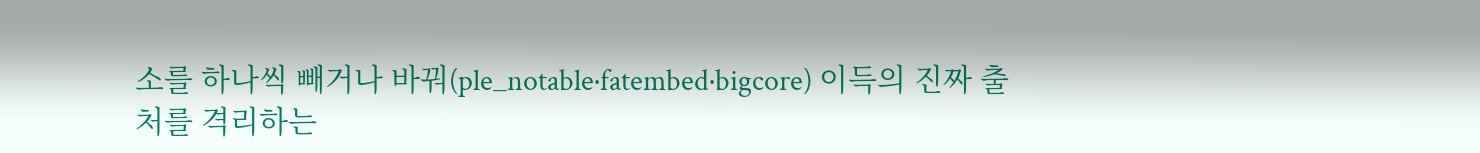소를 하나씩 빼거나 바꿔(ple_notable·fatembed·bigcore) 이득의 진짜 출처를 격리하는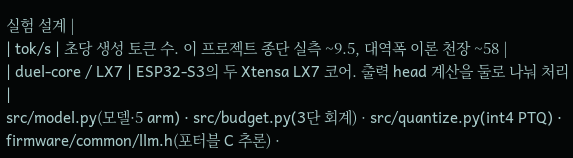실험 설계 |
| tok/s | 초당 생성 토큰 수. 이 프로젝트 종단 실측 ~9.5, 대역폭 이론 천장 ~58 |
| duel-core / LX7 | ESP32-S3의 두 Xtensa LX7 코어. 출력 head 계산을 둘로 나눠 처리 |
src/model.py(모델·5 arm) · src/budget.py(3단 회계) · src/quantize.py(int4 PTQ) · firmware/common/llm.h(포터블 C 추론) ·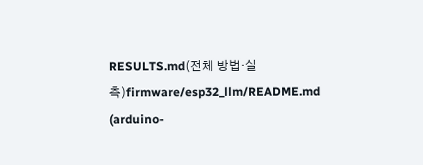RESULTS.md(전체 방법·실측)firmware/esp32_llm/README.md (arduino-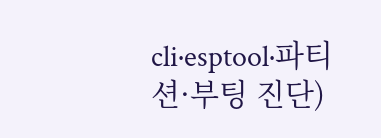cli·esptool·파티션·부팅 진단)